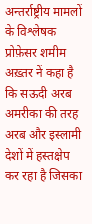अन्तर्राष्ट्रीय मामलों के विश्लेषक प्रोफ़ेसर शमीम अख़्तर नें कहा है कि सऊदी अरब अमरीका की तरह अरब और इस्लामी देशों में हस्तक्षेप कर रहा है जिसका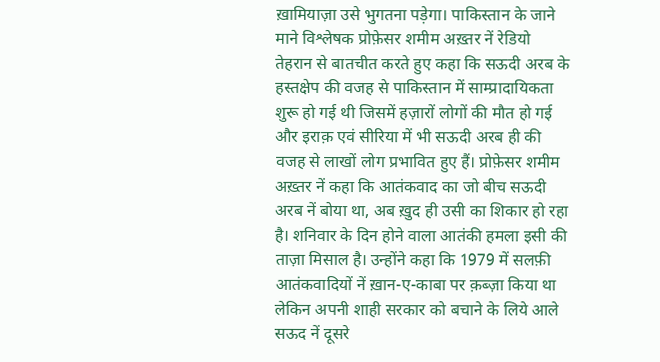ख़ामियाज़ा उसे भुगतना पड़ेगा। पाकिस्तान के जाने माने विश्लेषक प्रोफ़ेसर शमीम अख़्तर नें रेडियो तेहरान से बातचीत करते हुए कहा कि सऊदी अरब के हस्तक्षेप की वजह से पाकिस्तान में साम्प्रादायिकता शुरू हो गई थी जिसमें हज़ारों लोगों की मौत हो गई और इराक़ एवं सीरिया में भी सऊदी अरब ही की वजह से लाखों लोग प्रभावित हुए हैं। प्रोफ़ेसर शमीम अख़्तर नें कहा कि आतंकवाद का जो बीच सऊदी अरब नें बोया था, अब ख़ुद ही उसी का शिकार हो रहा है। शनिवार के दिन होने वाला आतंकी हमला इसी की ताज़ा मिसाल है। उन्होंने कहा कि 1979 में सलफ़ी आतंकवादियों नें ख़ान-ए-काबा पर क़ब्ज़ा किया था लेकिन अपनी शाही सरकार को बचाने के लिये आले सऊद नें दूसरे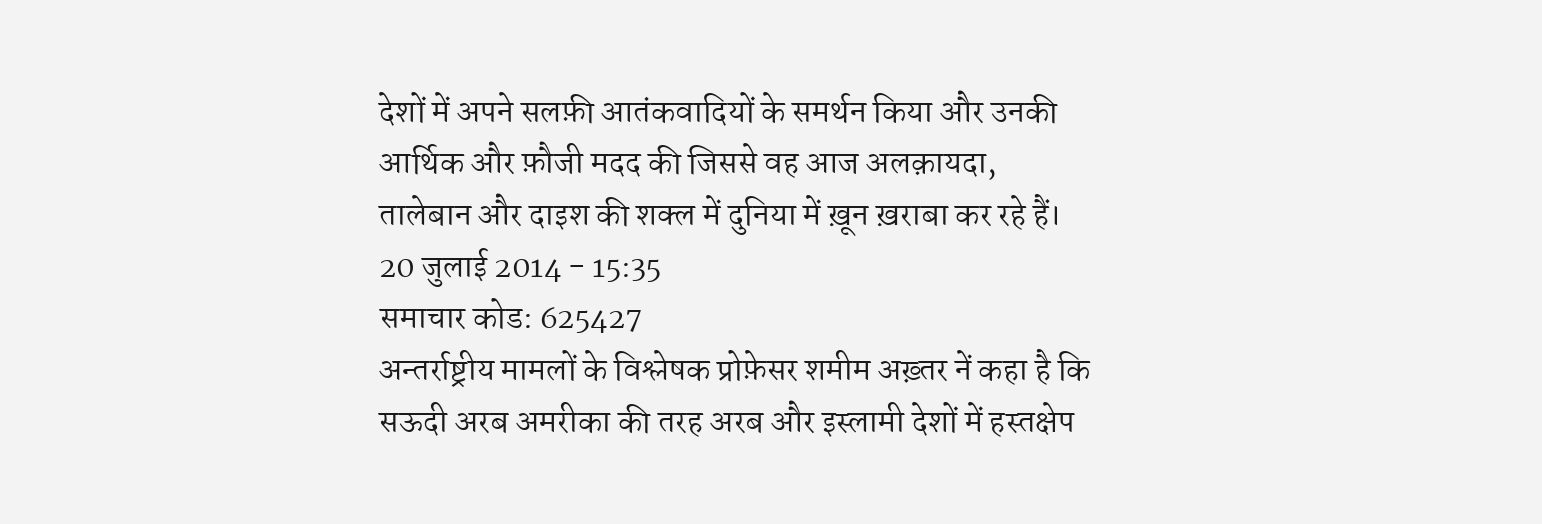देशों में अपने सलफ़ी आतंकवादियों के समर्थन किया और उनकी आर्थिक और फ़ौजी मदद की जिससे वह आज अलक़ायदा, तालेबान और दाइश की शक्ल में दुनिया में ख़ून ख़राबा कर रहे हैं।
20 जुलाई 2014 - 15:35
समाचार कोड: 625427
अन्तर्राष्ट्रीय मामलों के विश्लेषक प्रोफ़ेसर शमीम अख़्तर नें कहा है कि सऊदी अरब अमरीका की तरह अरब और इस्लामी देशों में हस्तक्षेप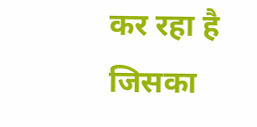कर रहा है जिसका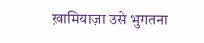ख़ामियाज़ा उसे भुगतना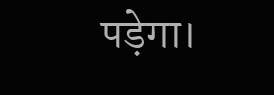पड़ेगा।